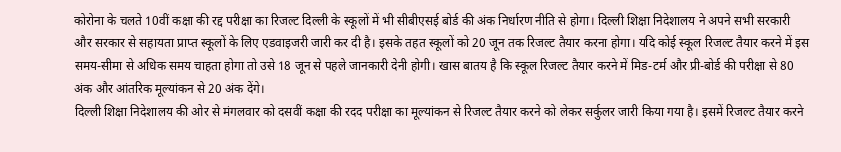कोरोना के चलते 10वीं कक्षा की रद्द परीक्षा का रिजल्ट दिल्ली के स्कूलों में भी सीबीएसई बोर्ड की अंक निर्धारण नीति से होगा। दिल्ली शिक्षा निदेशालय ने अपने सभी सरकारी और सरकार से सहायता प्राप्त स्कूलों के लिए एडवाइजरी जारी कर दी है। इसके तहत स्कूलों को 20 जून तक रिजल्ट तैयार करना होगा। यदि कोई स्कूल रिजल्ट तैयार करने में इस समय-सीमा से अधिक समय चाहता होगा तो उसे 18 जून से पहले जानकारी देनी होगी। खास बातय है कि स्कूल रिजल्ट तैयार करने में मिड-टर्म और प्री-बोर्ड की परीक्षा से 80 अंक और आंतरिक मूल्यांकन से 20 अंक देंगे।
दिल्ली शिक्षा निदेशालय की ओर से मंगलवार को दसवीं कक्षा की रदद परीक्षा का मूल्यांकन से रिजल्ट तैयार करने को लेकर सर्कुलर जारी किया गया है। इसमें रिजल्ट तैयार करने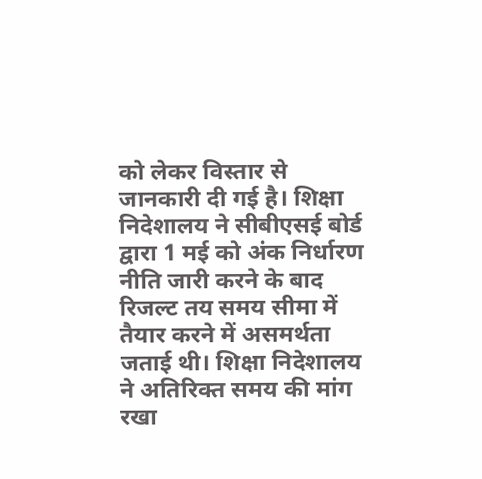को लेकर विस्तार से जानकारी दी गई है। शिक्षा निदेशालय ने सीबीएसई बोर्ड द्वारा 1 मई को अंक निर्धारण नीति जारी करने के बाद रिजल्ट तय समय सीमा में तैयार करने में असमर्थता जताई थी। शिक्षा निदेशालय ने अतिरिक्त समय की मांग रखा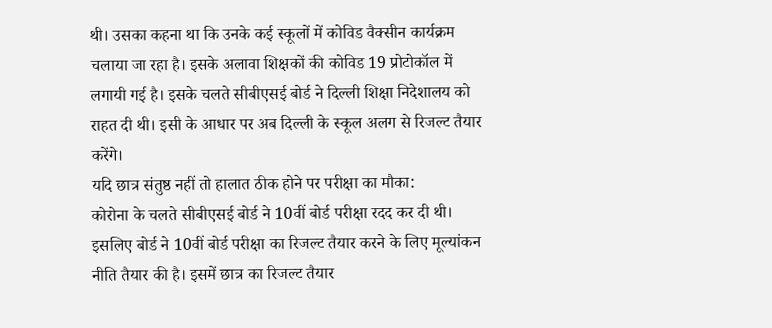थी। उसका कहना था कि उनके कई स्कूलों में कोविड वैक्सीन कार्यक्रम चलाया जा रहा है। इसके अलावा शिक्षकों की कोविड 19 प्रोटोकॉल में लगायी गई है। इसके चलते सीबीएसई बोर्ड ने दिल्ली शिक्षा निदेशालय को राहत दी थी। इसी के आधार पर अब दिल्ली के स्कूल अलग से रिजल्ट तैयार करेंगे।
यदि छात्र संतुष्ठ नहीं तो हालात ठीक होने पर परीक्षा का मौका:
कोरोना के चलते सीबीएसई बोर्ड ने 10वीं बोर्ड परीक्षा रदद कर दी थी। इसलिए बोर्ड ने 10वीं बोर्ड परीक्षा का रिजल्ट तैयार करने के लिए मूल्यांकन नीति तैयार की है। इसमें छात्र का रिजल्ट तैयार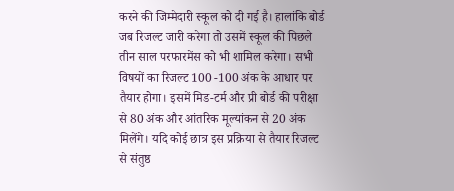करने की जिम्मेदारी स्कूल को दी गई है। हालांकि बोर्ड जब रिजल्ट जारी करेगा तो उसमें स्कूल की पिछले तीन साल परफारमेंस को भी शामिल करेगा। सभी विषयों का रिजल्ट 100 -100 अंक के आधार पर तैयार होगा। इसमें मिड-टर्म और प्री बोर्ड की परीक्षा से 80 अंक और आंतरिक मूल्यांकन से 20 अंक मिलेंगे। यदि कोई छात्र इस प्रक्रिया से तैयार रिजल्ट से संतुष्ठ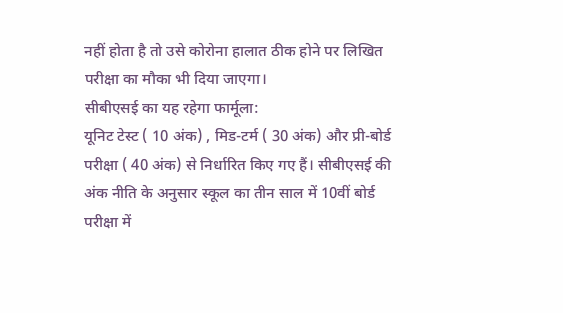नहीं होता है तो उसे कोरोना हालात ठीक होने पर लिखित परीक्षा का मौका भी दिया जाएगा।
सीबीएसई का यह रहेगा फार्मूला:
यूनिट टेस्ट ( 10 अंक) , मिड-टर्म ( 30 अंक) और प्री-बोर्ड परीक्षा ( 40 अंक) से निर्धारित किए गए हैं। सीबीएसई की अंक नीति के अनुसार स्कूल का तीन साल में 10वीं बोर्ड परीक्षा में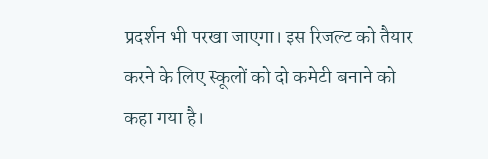प्रदर्शन भी परखा जाएगा। इस रिजल्ट को तैयार करने के लिए स्कूलों को दो कमेटी बनाने को कहा गया है।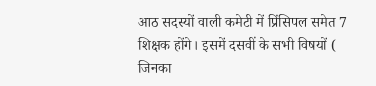आठ सदस्यों वाली कमेटी में प्रिंसिपल समेत 7 शिक्षक होंगे। इसमें दसवीं के सभी विषयों ( जिनका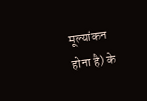मूल्यांकन होना है) के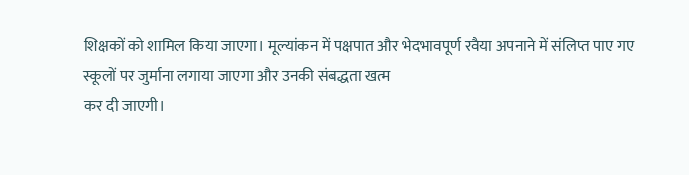शिक्षकों को शामिल किया जाएगा। मूल्यांकन में पक्षपात और भेदभावपूर्ण रवैया अपनाने में संलिप्त पाए गए स्कूलों पर जुर्माना लगाया जाएगा और उनकी संबद्धता खत्म
कर दी जाएगी।